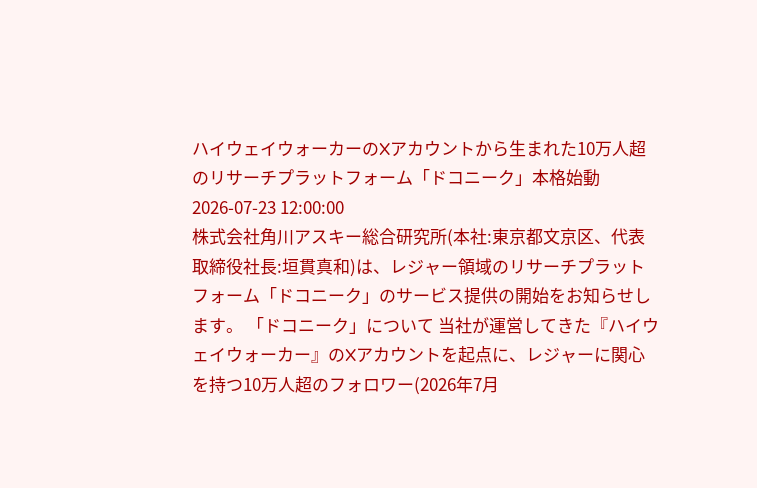ハイウェイウォーカーのXアカウントから生まれた10万人超のリサーチプラットフォーム「ドコニーク」本格始動
2026-07-23 12:00:00
株式会社角川アスキー総合研究所(本社:東京都文京区、代表取締役社長:垣貫真和)は、レジャー領域のリサーチプラットフォーム「ドコニーク」のサービス提供の開始をお知らせします。 「ドコニーク」について 当社が運営してきた『ハイウェイウォーカー』のXアカウントを起点に、レジャーに関心を持つ10万人超のフォロワー(2026年7月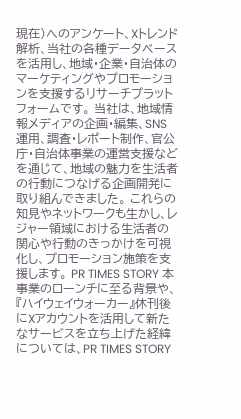現在)へのアンケート、Xトレンド解析、当社の各種データベースを活用し、地域・企業・自治体のマーケティングやプロモーションを支援するリサーチプラットフォームです。 当社は、地域情報メディアの企画・編集、SNS運用、調査・レポート制作、官公庁・自治体事業の運営支援などを通じて、地域の魅力を生活者の行動につなげる企画開発に取り組んできました。 これらの知見やネットワークも生かし、レジャー領域における生活者の関心や行動のきっかけを可視化し、プロモーション施策を支援します。 PR TIMES STORY 本事業のローンチに至る背景や、『ハイウェイウォーカー』休刊後にXアカウントを活用して新たなサービスを立ち上げた経緯については、PR TIMES STORY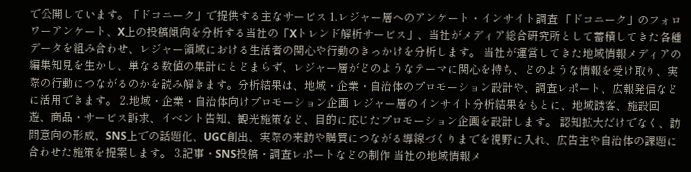で公開しています。「ドコニーク」で提供する主なサービス 1.レジャー層へのアンケート・インサイト調査 「ドコニーク」のフォロワーアンケート、X上の投稿傾向を分析する当社の「Xトレンド解析サービス」、当社がメディア総合研究所として蓄積してきた各種データを組み合わせ、レジャー領域における生活者の関心や行動のきっかけを分析します。 当社が運営してきた地域情報メディアの編集知見を生かし、単なる数値の集計にとどまらず、レジャー層がどのようなテーマに関心を持ち、どのような情報を受け取り、実際の行動につながるのかを読み解きます。分析結果は、地域・企業・自治体のプロモーション設計や、調査レポート、広報発信などに活用できます。 2.地域・企業・自治体向けプロモーション企画 レジャー層のインサイト分析結果をもとに、地域誘客、施設回遊、商品・サービス訴求、イベント告知、観光施策など、目的に応じたプロモーション企画を設計します。 認知拡大だけでなく、訪問意向の形成、SNS上での話題化、UGC創出、実際の来訪や購買につながる導線づくりまでを視野に入れ、広告主や自治体の課題に合わせた施策を提案します。 3.記事・SNS投稿・調査レポートなどの制作 当社の地域情報メ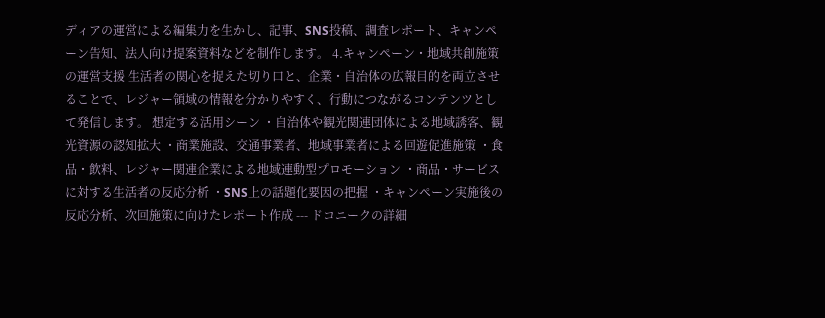ディアの運営による編集力を生かし、記事、SNS投稿、調査レポート、キャンペーン告知、法人向け提案資料などを制作します。 4.キャンペーン・地域共創施策の運営支援 生活者の関心を捉えた切り口と、企業・自治体の広報目的を両立させることで、レジャー領域の情報を分かりやすく、行動につながるコンテンツとして発信します。 想定する活用シーン ・自治体や観光関連団体による地域誘客、観光資源の認知拡大 ・商業施設、交通事業者、地域事業者による回遊促進施策 ・食品・飲料、レジャー関連企業による地域連動型プロモーション ・商品・サービスに対する生活者の反応分析 ・SNS上の話題化要因の把握 ・キャンペーン実施後の反応分析、次回施策に向けたレポート作成 --- ドコニークの詳細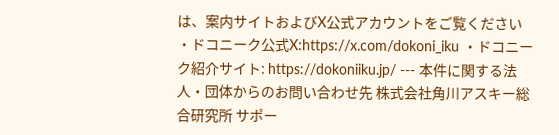は、案内サイトおよびX公式アカウントをご覧ください ・ドコニーク公式X:https://x.com/dokoni_iku ・ドコニーク紹介サイト: https://dokoniiku.jp/ --- 本件に関する法人・団体からのお問い合わせ先 株式会社角川アスキー総合研究所 サポー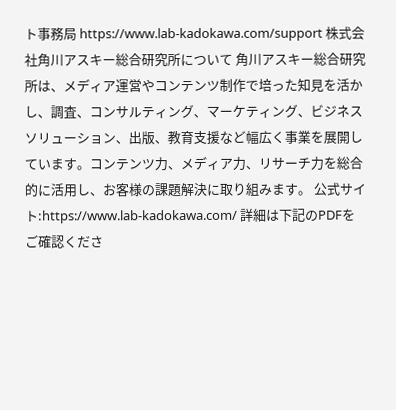ト事務局 https://www.lab-kadokawa.com/support 株式会社角川アスキー総合研究所について 角川アスキー総合研究所は、メディア運営やコンテンツ制作で培った知見を活かし、調査、コンサルティング、マーケティング、ビジネスソリューション、出版、教育支援など幅広く事業を展開しています。コンテンツ力、メディア力、リサーチ力を総合的に活用し、お客様の課題解決に取り組みます。 公式サイト:https://www.lab-kadokawa.com/ 詳細は下記のPDFをご確認くださ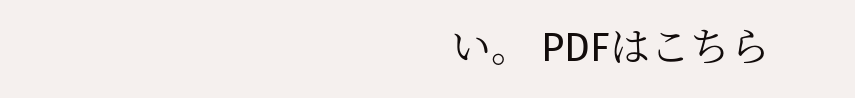い。 PDFはこちら